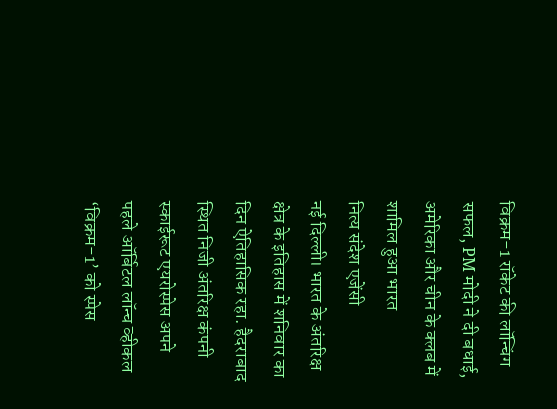विक्रम-1 रॉकेट की लॉन्चिंग सफल, PM मोदी ने दी बधाई, अमेरिका और चीन के क्लब में शामिल हुआ भारत
नित्य संदेश एजेंसी
नई दिल्ली। भारत के अंतरिक्ष क्षेत्र के इतिहास में शनिवार का दिन ऐतिहासिक रहा. हैदराबाद स्थित निजी अंतरिक्ष कंपनी स्काईरूट एयरोस्पेस अपने पहले ऑर्बिटल लॉन्च व्हीकल ‘विक्रम-1’ को स्पेस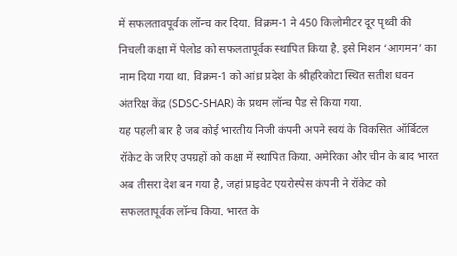में सफलतावपूर्वक लॉन्च कर दिया. विक्रम-1 ने 450 किलोमीटर दूर पृथ्वी की निचली कक्षा में पेलोड को सफलतापूर्वक स्थापित किया है. इसे मिशन ‘आगमन’ का नाम दिया गया था. विक्रम-1 को आंध्र प्रदेश के श्रीहरिकोटा स्थित सतीश धवन अंतरिक्ष केंद्र (SDSC-SHAR) के प्रथम लॉन्च पैड से किया गया.
यह पहली बार है जब कोई भारतीय निजी कंपनी अपने स्वयं के विकसित ऑर्बिटल रॉकेट के जरिए उपग्रहों को कक्षा में स्थापित किया. अमेरिका और चीन के बाद भारत अब तीसरा देश बन गया है, जहां प्राइवेट एयरोस्पेस कंपनी ने रॉकेट को सफलतापूर्वक लॉन्च किया. भारत के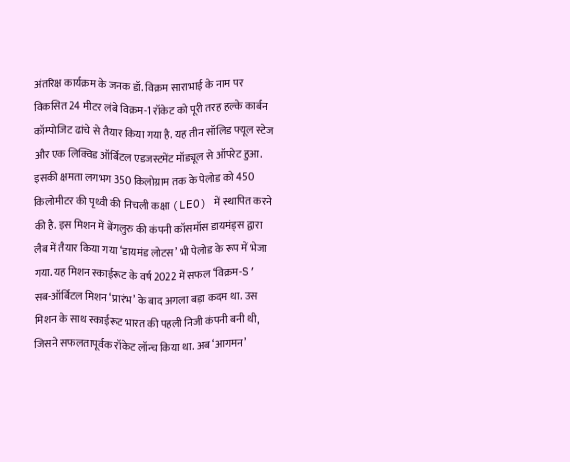अंतरिक्ष कार्यक्रम के जनक डॉ. विक्रम साराभाई के नाम पर विकसित 24 मीटर लंबे विक्रम-1 रॉकेट को पूरी तरह हल्के कार्बन कॉम्पोजिट ढांचे से तैयार किया गया है. यह तीन सॉलिड फ्यूल स्टेज और एक लिक्विड ऑर्बिटल एडजस्टमेंट मॉड्यूल से ऑपरेट हुआ. इसकी क्षमता लगभग 350 किलोग्राम तक के पेलोड को 450 किलोमीटर की पृथ्वी की निचली कक्षा (LEO) में स्थापित करने की है. इस मिशन में बेंगलुरु की कंपनी कॉसमॉस डायमंड्स द्वारा लैब में तैयार किया गया ‘डायमंड लोटस’ भी पेलोड के रूप में भेजा गया. यह मिशन स्काईरूट के वर्ष 2022 में सफल ‘विक्रम-S’ सब-ऑर्बिटल मिशन ‘प्रारंभ’ के बाद अगला बड़ा कदम था. उस मिशन के साथ स्काईरूट भारत की पहली निजी कंपनी बनी थी, जिसने सफलतापूर्वक रॉकेट लॉन्च किया था. अब ‘आगमन’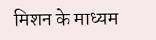मिशन के माध्यम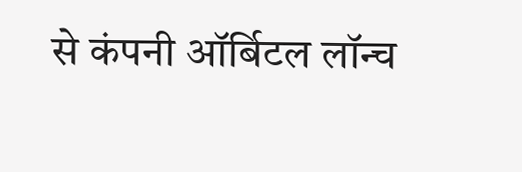से कंपनी ऑर्बिटल लॉन्च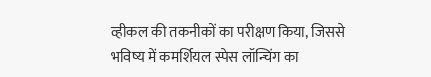व्हीकल की तकनीकों का परीक्षण किया, जिससे भविष्य में कमर्शियल स्पेस लॉन्चिंग का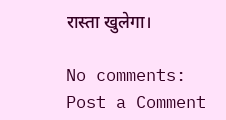रास्ता खुलेगा।

No comments:
Post a Comment